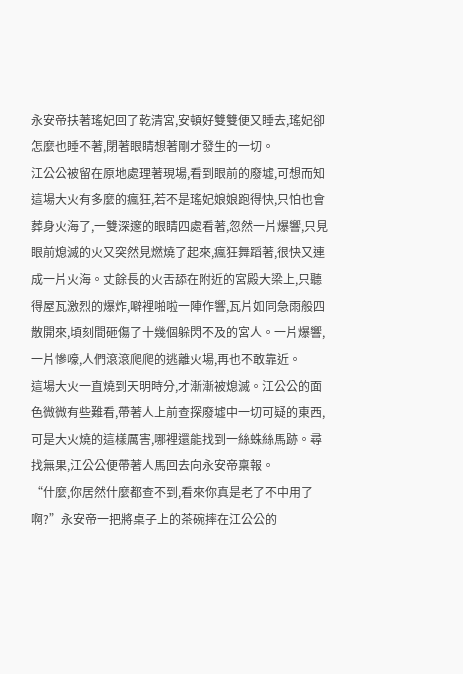永安帝扶著瑤妃回了乾清宮,安頓好雙雙便又睡去,瑤妃卻怎麼也睡不著,閉著眼睛想著剛才發生的一切。
江公公被留在原地處理著現場,看到眼前的廢墟,可想而知這場大火有多麼的瘋狂,若不是瑤妃娘娘跑得快,只怕也會葬身火海了,一雙深邃的眼睛四處看著,忽然一片爆響,只見眼前熄滅的火又突然見燃燒了起來,瘋狂舞蹈著,很快又連成一片火海。丈餘長的火舌舔在附近的宮殿大梁上,只聽得屋瓦激烈的爆炸,噼裡啪啦一陣作響,瓦片如同急雨般四散開來,頃刻間砸傷了十幾個躲閃不及的宮人。一片爆響,一片慘嚎,人們滾滾爬爬的逃離火場,再也不敢靠近。
這場大火一直燒到天明時分,才漸漸被熄滅。江公公的面色微微有些難看,帶著人上前查探廢墟中一切可疑的東西,可是大火燒的這樣厲害,哪裡還能找到一絲蛛絲馬跡。尋找無果,江公公便帶著人馬回去向永安帝稟報。
“什麼,你居然什麼都查不到,看來你真是老了不中用了啊?”永安帝一把將桌子上的茶碗摔在江公公的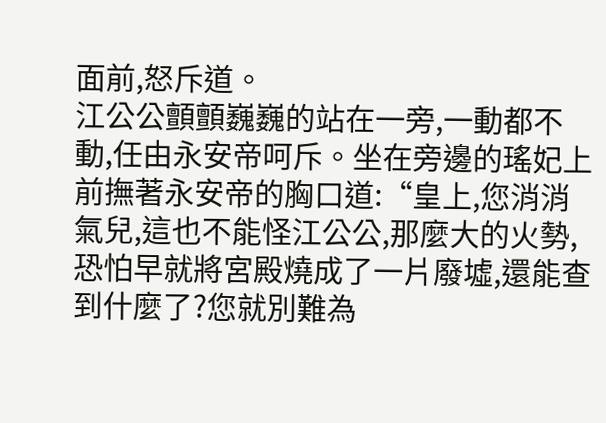面前,怒斥道。
江公公顫顫巍巍的站在一旁,一動都不動,任由永安帝呵斥。坐在旁邊的瑤妃上前撫著永安帝的胸口道:“皇上,您消消氣兒,這也不能怪江公公,那麼大的火勢,恐怕早就將宮殿燒成了一片廢墟,還能查到什麼了?您就別難為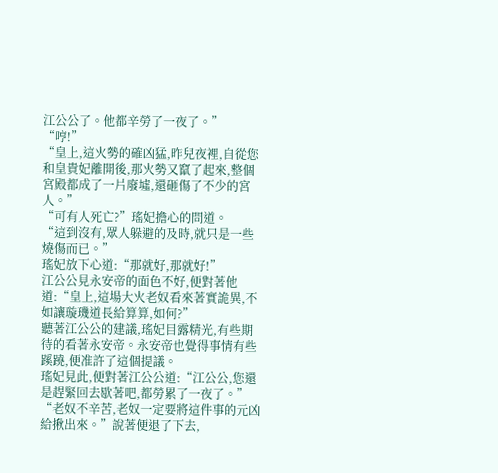江公公了。他都辛勞了一夜了。”
“哼!”
“皇上,這火勢的確凶猛,昨兒夜裡,自從您和皇貴妃離開後,那火勢又竄了起來,整個宮殿都成了一片廢墟,還砸傷了不少的宮人。”
“可有人死亡?”瑤妃擔心的問道。
“這到沒有,眾人躲避的及時,就只是一些燒傷而已。”
瑤妃放下心道:“那就好,那就好!”
江公公見永安帝的面色不好,便對著他道:“皇上,這場大火老奴看來著實詭異,不如讓璇璣道長給算算,如何?”
聽著江公公的建議,瑤妃目露精光,有些期待的看著永安帝。永安帝也覺得事情有些蹊蹺,便准許了這個提議。
瑤妃見此,便對著江公公道:“江公公,您還是趕緊回去歇著吧,都勞累了一夜了。”
“老奴不辛苦,老奴一定要將這件事的元凶給揪出來。”說著便退了下去,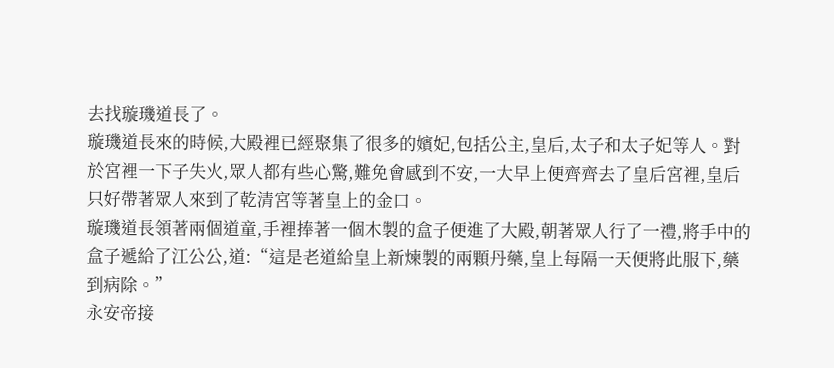去找璇璣道長了。
璇璣道長來的時候,大殿裡已經聚集了很多的嬪妃,包括公主,皇后,太子和太子妃等人。對於宮裡一下子失火,眾人都有些心驚,難免會感到不安,一大早上便齊齊去了皇后宮裡,皇后只好帶著眾人來到了乾清宮等著皇上的金口。
璇璣道長領著兩個道童,手裡捧著一個木製的盒子便進了大殿,朝著眾人行了一禮,將手中的盒子遞給了江公公,道:“這是老道給皇上新煉製的兩顆丹藥,皇上每隔一天便將此服下,藥到病除。”
永安帝接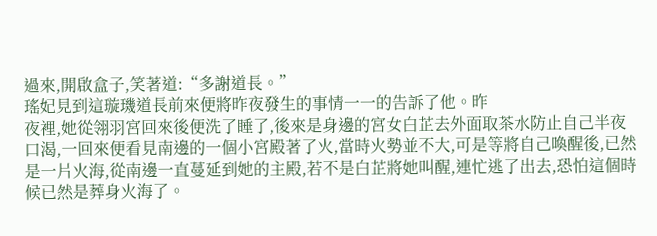過來,開啟盒子,笑著道:“多謝道長。”
瑤妃見到這璇璣道長前來便將昨夜發生的事情一一的告訴了他。昨
夜裡,她從翎羽宮回來後便洗了睡了,後來是身邊的宮女白芷去外面取茶水防止自己半夜口渴,一回來便看見南邊的一個小宮殿著了火,當時火勢並不大,可是等將自己喚醒後,已然是一片火海,從南邊一直蔓延到她的主殿,若不是白芷將她叫醒,連忙逃了出去,恐怕這個時候已然是葬身火海了。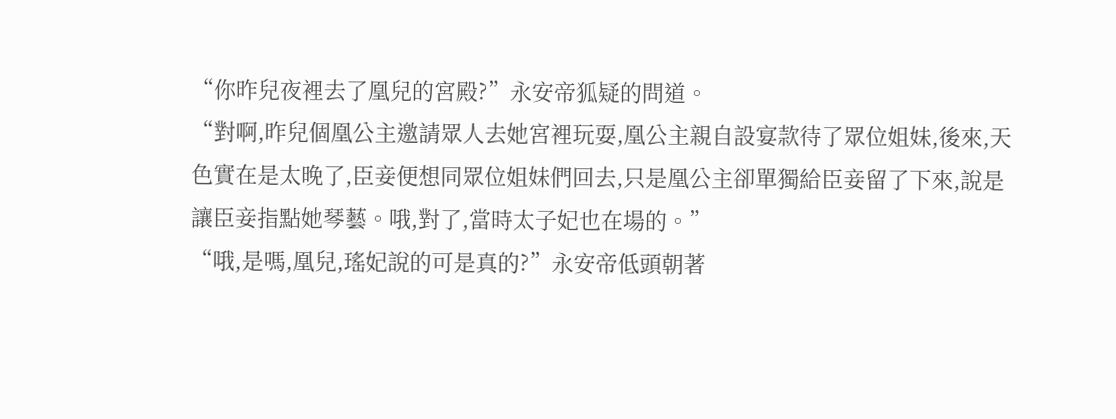“你昨兒夜裡去了凰兒的宮殿?”永安帝狐疑的問道。
“對啊,昨兒個凰公主邀請眾人去她宮裡玩耍,凰公主親自設宴款待了眾位姐妹,後來,天色實在是太晚了,臣妾便想同眾位姐妹們回去,只是凰公主卻單獨給臣妾留了下來,說是讓臣妾指點她琴藝。哦,對了,當時太子妃也在場的。”
“哦,是嗎,凰兒,瑤妃說的可是真的?”永安帝低頭朝著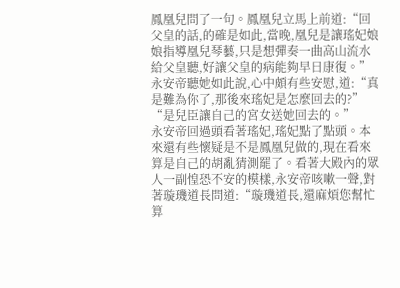鳳凰兒問了一句。鳳凰兒立馬上前道:“回父皇的話,的確是如此,當晚,凰兒是讓瑤妃娘娘指導凰兒琴藝,只是想彈奏一曲高山流水給父皇聽,好讓父皇的病能夠早日康復。”
永安帝聽她如此說,心中頗有些安慰,道:“真是難為你了,那後來瑤妃是怎麼回去的?”
“是兒臣讓自己的宮女送她回去的。”
永安帝回過頭看著瑤妃,瑤妃點了點頭。本來還有些懷疑是不是鳳凰兒做的,現在看來算是自己的胡亂猜測罷了。看著大殿內的眾人一副惶恐不安的模樣,永安帝咳嗽一聲,對著璇璣道長問道:“璇璣道長,還麻煩您幫忙算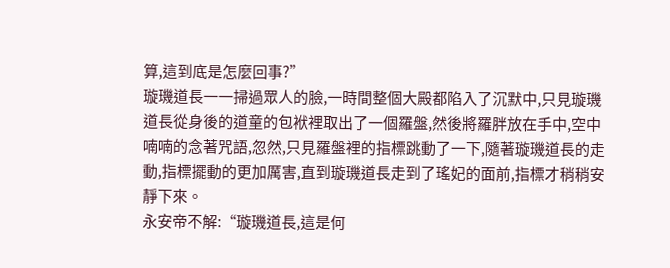算,這到底是怎麼回事?”
璇璣道長一一掃過眾人的臉,一時間整個大殿都陷入了沉默中,只見璇璣道長從身後的道童的包袱裡取出了一個羅盤,然後將羅胖放在手中,空中喃喃的念著咒語,忽然,只見羅盤裡的指標跳動了一下,隨著璇璣道長的走動,指標擺動的更加厲害,直到璇璣道長走到了瑤妃的面前,指標才稍稍安靜下來。
永安帝不解:“璇璣道長,這是何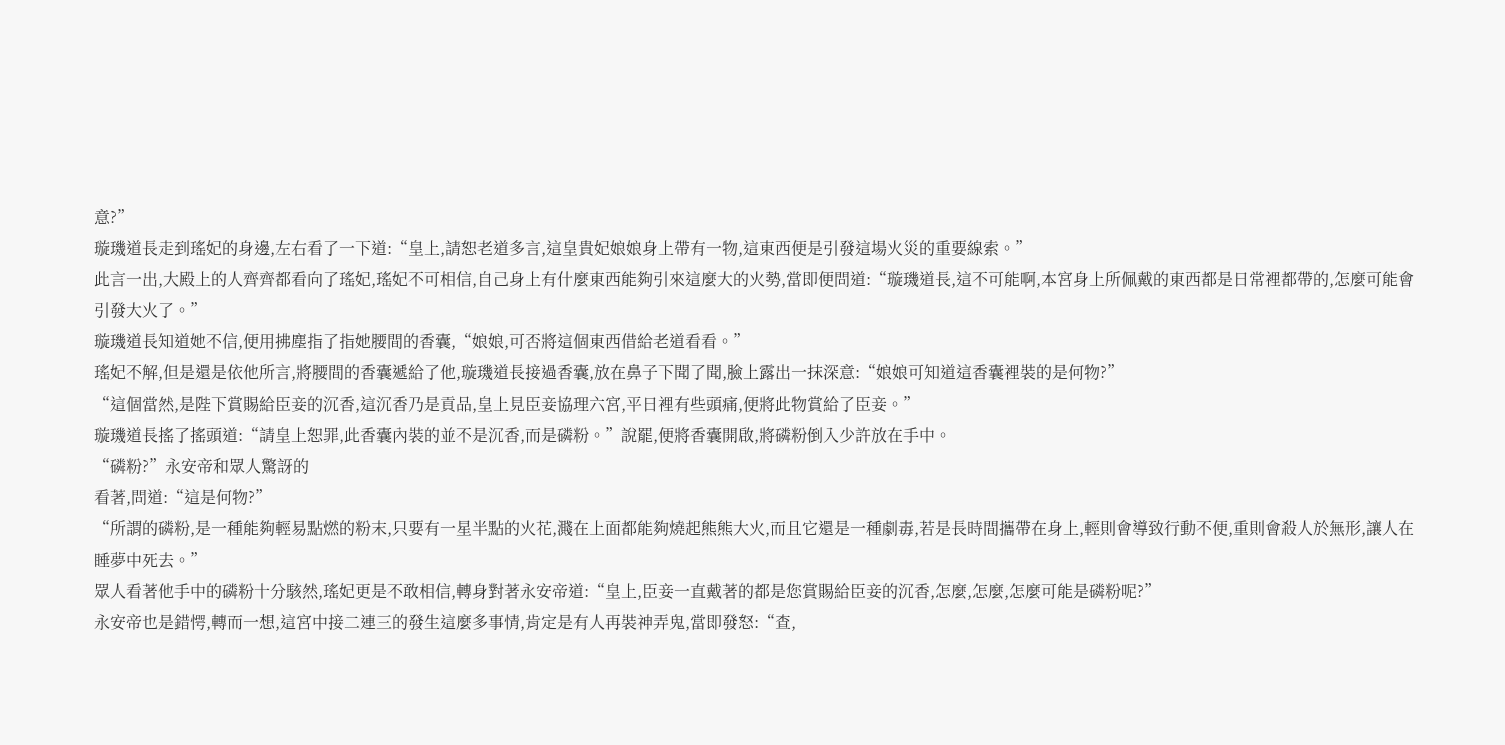意?”
璇璣道長走到瑤妃的身邊,左右看了一下道:“皇上,請恕老道多言,這皇貴妃娘娘身上帶有一物,這東西便是引發這場火災的重要線索。”
此言一出,大殿上的人齊齊都看向了瑤妃,瑤妃不可相信,自己身上有什麼東西能夠引來這麼大的火勢,當即便問道:“璇璣道長,這不可能啊,本宮身上所佩戴的東西都是日常裡都帶的,怎麼可能會引發大火了。”
璇璣道長知道她不信,便用拂塵指了指她腰間的香囊,“娘娘,可否將這個東西借給老道看看。”
瑤妃不解,但是還是依他所言,將腰間的香囊遞給了他,璇璣道長接過香囊,放在鼻子下聞了聞,臉上露出一抹深意:“娘娘可知道這香囊裡裝的是何物?”
“這個當然,是陛下賞賜給臣妾的沉香,這沉香乃是貢品,皇上見臣妾協理六宮,平日裡有些頭痛,便將此物賞給了臣妾。”
璇璣道長搖了搖頭道:“請皇上恕罪,此香囊內裝的並不是沉香,而是磷粉。”說罷,便將香囊開啟,將磷粉倒入少許放在手中。
“磷粉?”永安帝和眾人驚訝的
看著,問道:“這是何物?”
“所謂的磷粉,是一種能夠輕易點燃的粉末,只要有一星半點的火花,濺在上面都能夠燒起熊熊大火,而且它還是一種劇毒,若是長時間攜帶在身上,輕則會導致行動不便,重則會殺人於無形,讓人在睡夢中死去。”
眾人看著他手中的磷粉十分駭然,瑤妃更是不敢相信,轉身對著永安帝道:“皇上,臣妾一直戴著的都是您賞賜給臣妾的沉香,怎麼,怎麼,怎麼可能是磷粉呢?”
永安帝也是錯愕,轉而一想,這宮中接二連三的發生這麼多事情,肯定是有人再裝神弄鬼,當即發怒:“查,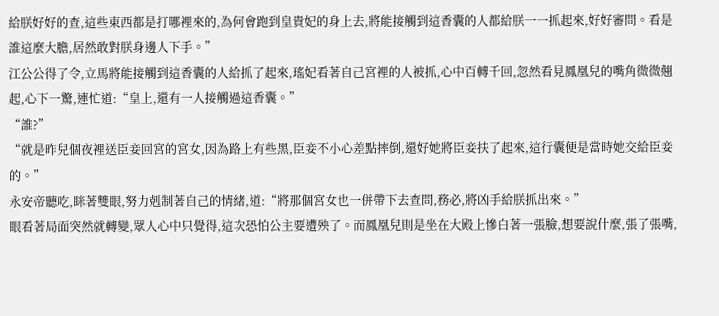給朕好好的查,這些東西都是打哪裡來的,為何會跑到皇貴妃的身上去,將能接觸到這香囊的人都給朕一一抓起來,好好審問。看是誰這麼大膽,居然敢對朕身邊人下手。”
江公公得了令,立馬將能接觸到這香囊的人給抓了起來,瑤妃看著自己宮裡的人被抓,心中百轉千回,忽然看見鳳凰兒的嘴角微微翹起,心下一驚,連忙道:“皇上,還有一人接觸過這香囊。”
“誰?”
“就是昨兒個夜裡送臣妾回宮的宮女,因為路上有些黑,臣妾不小心差點摔倒,還好她將臣妾扶了起來,這行囊便是當時她交給臣妾的。”
永安帝聽吃,眯著雙眼,努力剋制著自己的情緒,道:“將那個宮女也一併帶下去查問,務必,將凶手給朕抓出來。”
眼看著局面突然就轉變,眾人心中只覺得,這次恐怕公主要遭殃了。而鳳凰兒則是坐在大殿上慘白著一張臉,想要說什麼,張了張嘴,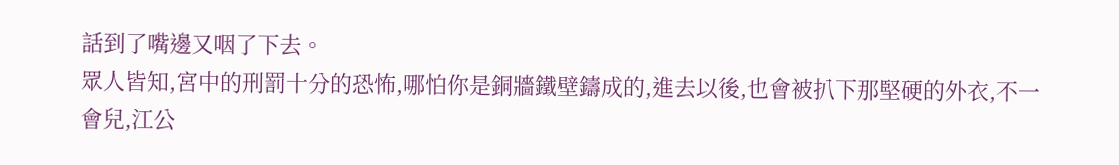話到了嘴邊又咽了下去。
眾人皆知,宮中的刑罰十分的恐怖,哪怕你是銅牆鐵壁鑄成的,進去以後,也會被扒下那堅硬的外衣,不一會兒,江公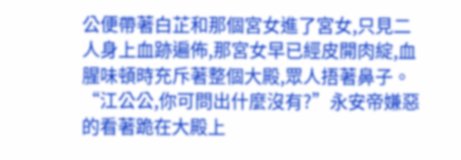公便帶著白芷和那個宮女進了宮女,只見二人身上血跡遍佈,那宮女早已經皮開肉綻,血腥味頓時充斥著整個大殿,眾人捂著鼻子。
“江公公,你可問出什麼沒有?”永安帝嫌惡的看著跪在大殿上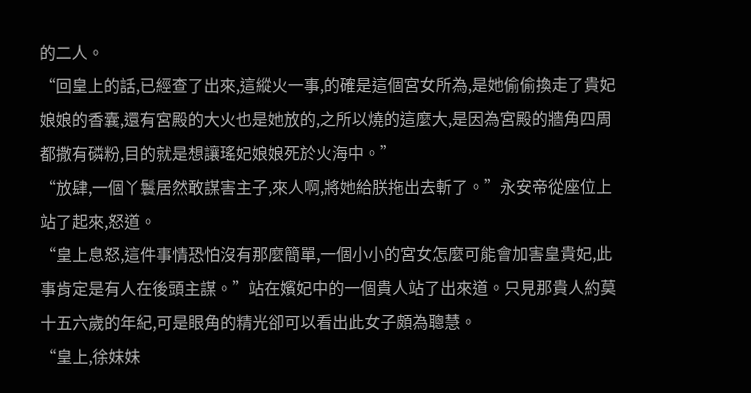的二人。
“回皇上的話,已經查了出來,這縱火一事,的確是這個宮女所為,是她偷偷換走了貴妃娘娘的香囊,還有宮殿的大火也是她放的,之所以燒的這麼大,是因為宮殿的牆角四周都撒有磷粉,目的就是想讓瑤妃娘娘死於火海中。”
“放肆,一個丫鬟居然敢謀害主子,來人啊,將她給朕拖出去斬了。”永安帝從座位上站了起來,怒道。
“皇上息怒,這件事情恐怕沒有那麼簡單,一個小小的宮女怎麼可能會加害皇貴妃,此事肯定是有人在後頭主謀。”站在嬪妃中的一個貴人站了出來道。只見那貴人約莫十五六歲的年紀,可是眼角的精光卻可以看出此女子頗為聰慧。
“皇上,徐妹妹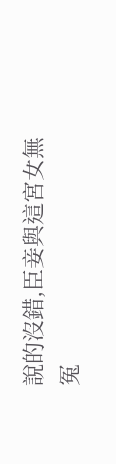說的沒錯,臣妾與這宮女無冤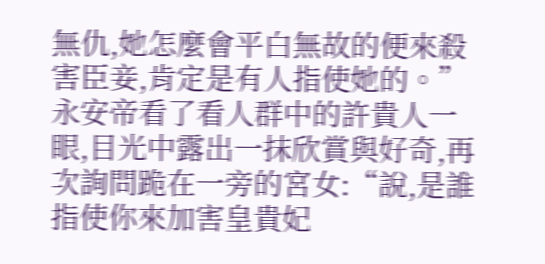無仇,她怎麼會平白無故的便來殺害臣妾,肯定是有人指使她的。”
永安帝看了看人群中的許貴人一眼,目光中露出一抹欣賞與好奇,再次詢問跪在一旁的宮女:“說,是誰指使你來加害皇貴妃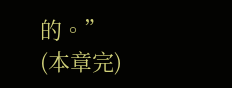的。”
(本章完)